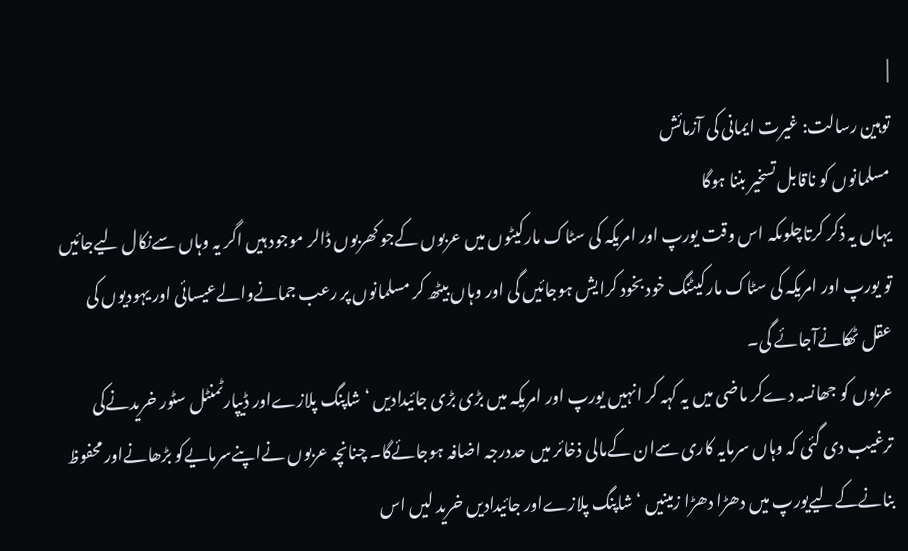|
توہین رسالت: غیرت ایمانی کی آزمائش
مسلمانوں کو ناقابل تسخیر بننا ہوگا
یہاں یہ ذکر کرتاچلوںکہ اس وقت یورپ اور امریکہ کی سٹاک مارکیٹوں میں عربوں کےجو کھربوں ڈالر موجود ہیں اگر یہ وہاں سےنکال لیےجائیں تو یورپ اور امریکہ کی سٹاک مارکیٹنگ خود بخود کرایش ہوجائیں گی اور وہاں بیٹھ کر مسلمانوں پر رعب جمانےوالےعیسائی اور یہودیوں کی عقل ٹھکانےآجائے گی۔
عربوں کو جھانسہ دےکر ماضی میں یہ کہہ کر انہیں یورپ اور امریکہ میں بڑی بڑی جائیدادیں ‘ شاپنگ پلازےاور ڈیپارٹمنٹل سٹور خریدنےکی ترغیب دی گئی کہ وہاں سرمایہ کاری سےان کےمالی ذخائر میں حددرجہ اضافہ ہوجائےگا۔ چنانچہ عربوں نےاپنےسرمایےکو بڑھانےاور محفوظ بنانےکےلیےیورپ میں دھڑا دھڑا زمینیں ‘ شاپنگ پلازےاور جائیدادیں خرید لیں اس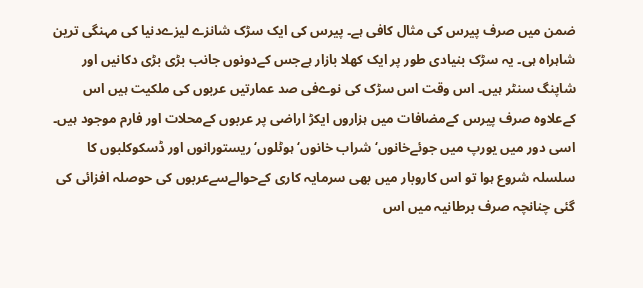ضمن میں صرف پیرس کی مثال کافی ہے۔ پیرس کی ایک سڑک شانزے لیزےدنیا کی مہنگی ترین شاہراہ ہی۔ یہ سڑک بنیادی طور پر ایک کھلا بازار ہےجس کےدونوں جانب بڑی بڑی دکانیں اور شاپنگ سنٹر ہیں۔ اس وقت اس سڑک کی نوےفی صد عمارتیں عربوں کی ملکیت ہیں اس کےعلاوہ صرف پیرس کےمضافات میں ہزاروں ایکڑ اراضی پر عربوں کےمحلات اور فارم موجود ہیں۔ اسی دور میں یورپ میں جوئےخانوں‘ شراب خانوں‘ ہوٹلوں‘ ریستورانوں اور ڈسکوکلبوں کا سلسلہ شروع ہوا تو اس کاروبار میں بھی سرمایہ کاری کےحوالےسےعربوں کی حوصلہ افزائی کی گئی چنانچہ صرف برطانیہ میں اس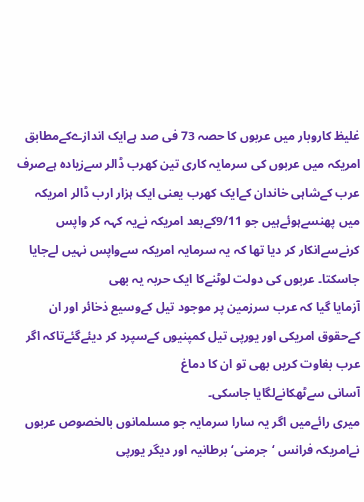غلیظ کاروبار میں عربوں کا حصہ 73 فی صد ہےایک اندازےکےمطابق امریکہ میں عربوں کی سرمایہ کاری تین کھرب ڈالر سےزیادہ ہےصرف عرب کےشاہی خاندان کےایک کھرب یعنی ایک ہزار ارب ڈالر امریکہ میں پھنسےہوئےہیں جو 9/11کےبعد امریکہ نےیہ کہہ کر واپس کرنےسےانکار کر دیا تھا کہ یہ سرمایہ امریکہ سےواپس نہیں لےجایا جاسکتا۔ عربوں کی دولت لوٹنےکا ایک حربہ یہ بھی
آزمایا گیا کہ عرب سرزمین پر موجود تیل کےوسیع ذخائر اور ان کےحقوق امریکی اور یورپی تیل کمپنیوں کےسپرد کر دیئےگئےتاکہ اگر عرب بغاوت کریں بھی تو ان کا دماغ
آسانی سےٹھکانےلگایا جاسکی۔
میری رائےمیں اگر یہ سارا سرمایہ جو مسلمانوں بالخصوص عربوں نےامریکہ فرانس ‘جرمنی‘ برطانیہ اور دیگر یورپی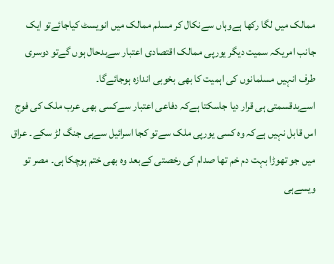ممالک میں لگا رکھا ہےوہاں سےنکال کر مسلم ممالک میں انویسٹ کیاجائےتو ایک جانب امریکہ سمیت دیگر یورپی ممالک اقتصادی اعتبار سےبدحال ہوں گےتو دوسری طرف انہیں مسلمانوں کی اہمیت کا بھی بخوبی اندازہ ہوجائےگا۔
اسےبدقسمتی ہی قرار دیا جاسکتا ہےکہ دفاعی اعتبار سےکسی بھی عرب ملک کی فوج اس قابل نہیں ہےکہ وہ کسی یورپی ملک سےتو کجا اسرائیل سےہی جنگ لڑ سکے۔ عراق میں جو تھوڑا بہت دم خم تھا صدام کی رخصتی کےبعد وہ بھی ختم ہوچکا ہی۔ مصر تو ویسےہی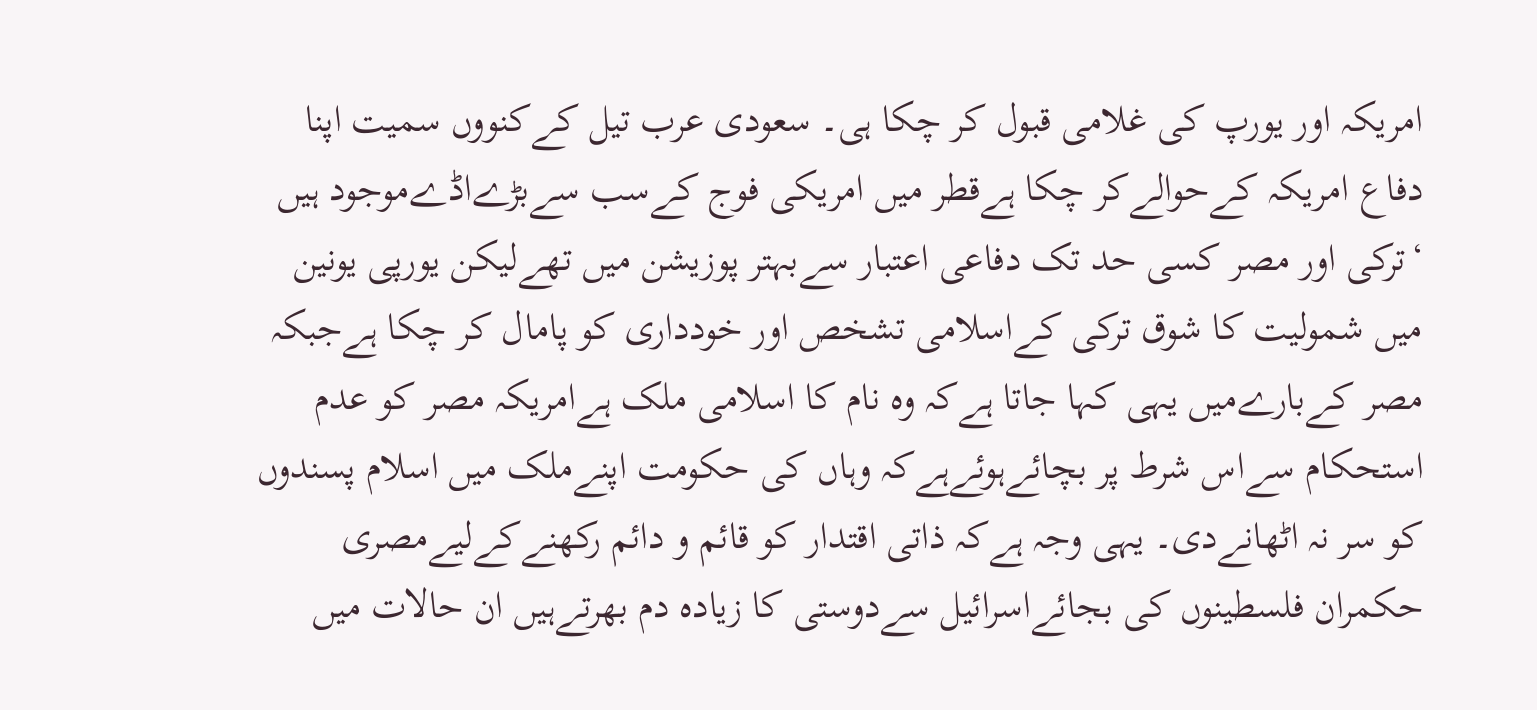امریکہ اور یورپ کی غلامی قبول کر چکا ہی۔ سعودی عرب تیل کےکنووں سمیت اپنا دفاع امریکہ کےحوالےکر چکا ہےقطر میں امریکی فوج کےسب سےبڑےاڈےموجود ہیں ‘ترکی اور مصر کسی حد تک دفاعی اعتبار سےبہتر پوزیشن میں تھےلیکن یورپی یونین میں شمولیت کا شوق ترکی کےاسلامی تشخص اور خودداری کو پامال کر چکا ہےجبکہ مصر کےبارےمیں یہی کہا جاتا ہےکہ وہ نام کا اسلامی ملک ہےامریکہ مصر کو عدم استحکام سےاس شرط پر بچائےہوئےہےکہ وہاں کی حکومت اپنےملک میں اسلام پسندوں کو سر نہ اٹھانےدی۔ یہی وجہ ہےکہ ذاتی اقتدار کو قائم و دائم رکھنےکےلیےمصری حکمران فلسطینوں کی بجائےاسرائیل سےدوستی کا زیادہ دم بھرتےہیں ان حالات میں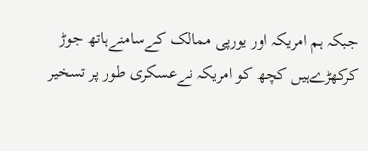جبکہ ہم امریکہ اور یورپی ممالک کےسامنےہاتھ جوڑ کرکھڑےہیں کچھ کو امریکہ نےعسکری طور پر تسخیر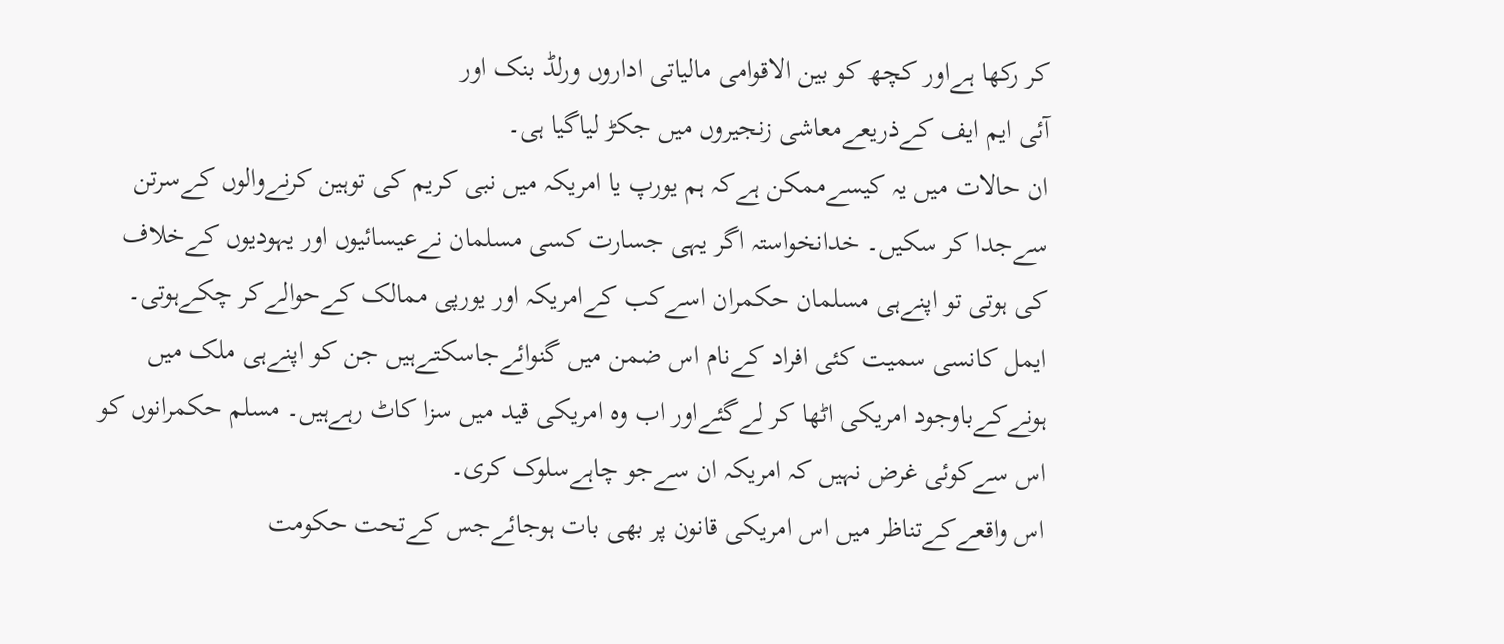کر رکھا ہےاور کچھ کو بین الاقوامی مالیاتی اداروں ورلڈ بنک اور
آئی ایم ایف کےذریعےمعاشی زنجیروں میں جکڑ لیاگیا ہی۔
ان حالات میں یہ کیسےممکن ہےکہ ہم یورپ یا امریکہ میں نبی کریم کی توہین کرنےوالوں کےسرتن سےجدا کر سکیں۔ خدانخواستہ اگر یہی جسارت کسی مسلمان نےعیسائیوں اور یہودیوں کےخلاف کی ہوتی تو اپنےہی مسلمان حکمران اسےکب کےامریکہ اور یورپی ممالک کےحوالےکر چکےہوتی۔ ایمل کانسی سمیت کئی افراد کےنام اس ضمن میں گنوائےجاسکتےہیں جن کو اپنےہی ملک میں ہونےکےباوجود امریکی اٹھا کر لےگئےاور اب وہ امریکی قید میں سزا کاٹ رہےہیں۔ مسلم حکمرانوں کو اس سےکوئی غرض نہیں کہ امریکہ ان سےجو چاہےسلوک کری۔
اس واقعےکےتناظر میں اس امریکی قانون پر بھی بات ہوجائےجس کےتحت حکومت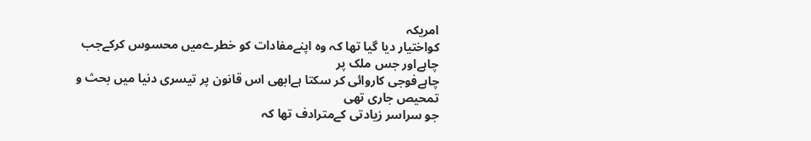امریکہ
کواختیار دیا گیا تھا کہ وہ اپنےمفادات کو خطرےمیں محسوس کرکےجب چاہےاور جس ملک پر
چاہےفوجی کاروائی کر سکتا ہےابھی اس قانون پر تیسری دنیا میں بحث و تمحیص جاری تھی
جو سراسر زیادتی کےمترادف تھا کہ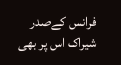فرانس کےصدر شیراک اس پر بھی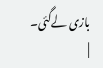بازی لےگئی۔
|